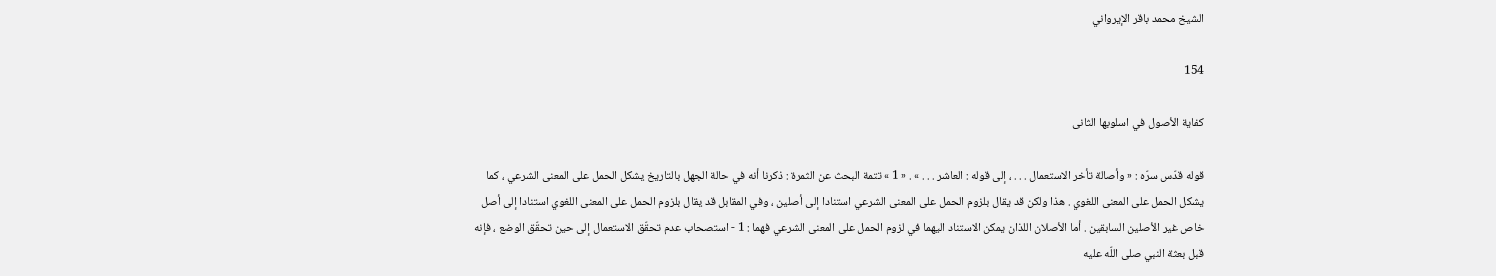الشيخ محمد باقر الإيرواني

154

كفاية الأصول في اسلوبها الثانى

قوله قدّس سرّه : « وأصالة تأخر الاستعمال . . . ، إلى قوله : العاشر . . . » . « 1 » تتمة البحث عن الثمرة : ذكرنا أنه في حالة الجهل بالتاريخ يشكل الحمل على المعنى الشرعي ، كما يشكل الحمل على المعنى اللغوي . هذا ولكن قد يقال بلزوم الحمل على المعنى الشرعي استنادا إلى أصلين ، وفي المقابل قد يقال بلزوم الحمل على المعنى اللغوي استنادا إلى أصل خاص غير الأصلين السابقين . أما الأصلان اللذان يمكن الاستناد اليهما في لزوم الحمل على المعنى الشرعي فهما : 1 - استصحاب عدم تحقّق الاستعمال إلى حين تحقّق الوضع ، فإنه قبل بعثة النبي صلى اللّه عليه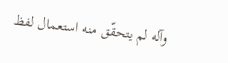وآله لم يتحقّق منه استعمال لفظ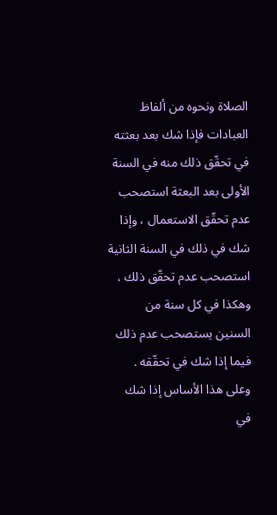الصلاة ونحوه من ألفاظ العبادات فإذا شك بعد بعثته في تحقّق ذلك منه في السنة الأولى بعد البعثة استصحب عدم تحقّق الاستعمال ، وإذا شك في ذلك في السنة الثانية استصحب عدم تحقّق ذلك ، وهكذا في كل سنة من السنين يستصحب عدم ذلك فيما إذا شك في تحقّقه . وعلى هذا الأساس إذا شك في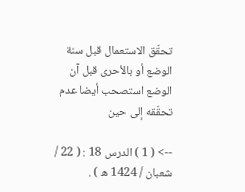تحقّق الاستعمال قبل سنة الوضع أو بالأحرى قبل آن الوضع استصحب أيضا عدم تحقّقه إلى حين

--> ( 1 ) الدرس 18 : ( 22 / شعبان / 1424 ه ) .